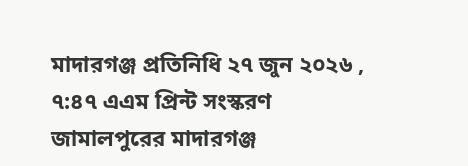মাদারগঞ্জ প্রতিনিধি ২৭ জুন ২০২৬ , ৭:৪৭ এএম প্রিন্ট সংস্করণ
জামালপুরের মাদারগঞ্জ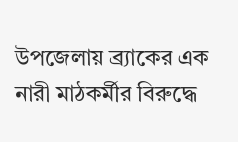উপজেলায় ব্র্যাকের এক নারী মাঠকর্মীর বিরুদ্ধে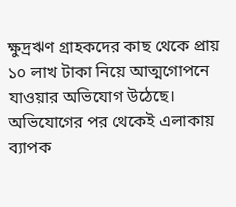ক্ষুদ্রঋণ গ্রাহকদের কাছ থেকে প্রায় ১০ লাখ টাকা নিয়ে আত্মগোপনে যাওয়ার অভিযোগ উঠেছে। অভিযোগের পর থেকেই এলাকায় ব্যাপক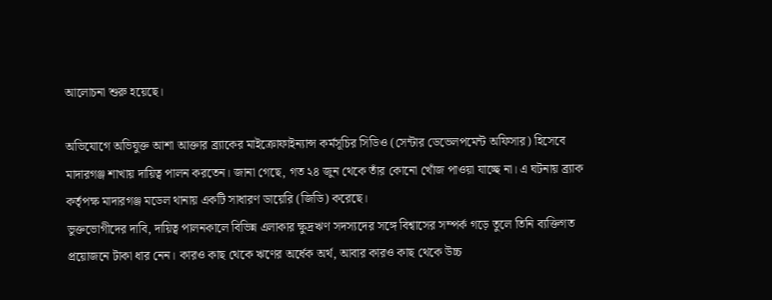আলোচনা শুরু হয়েছে।

অভিযোগে অভিযুক্ত আশা আক্তার ব্র্যাকের মাইক্রোফাইন্যান্স কর্মসূচির সিডিও (সেন্টার ডেভেলপমেন্ট অফিসার) হিসেবে মাদারগঞ্জ শাখায় দায়িত্ব পালন করতেন। জানা গেছে, গত ২৪ জুন থেকে তাঁর কোনো খোঁজ পাওয়া যাচ্ছে না। এ ঘটনায় ব্র্যাক কর্তৃপক্ষ মাদারগঞ্জ মডেল থানায় একটি সাধারণ ডায়েরি (জিডি) করেছে।
ভুক্তভোগীদের দাবি, দায়িত্ব পালনকালে বিভিন্ন এলাকার ক্ষুদ্রঋণ সদস্যদের সঙ্গে বিশ্বাসের সম্পর্ক গড়ে তুলে তিনি ব্যক্তিগত প্রয়োজনে টাকা ধার নেন। কারও কাছ থেকে ঋণের অর্ধেক অর্থ, আবার কারও কাছ থেকে উচ্চ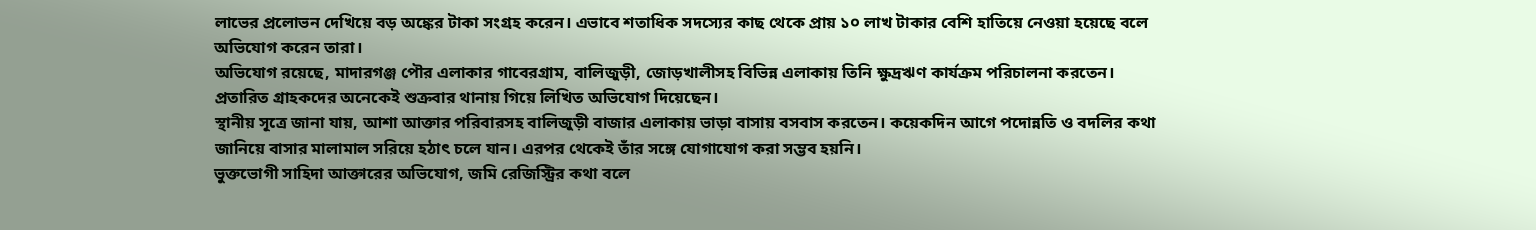লাভের প্রলোভন দেখিয়ে বড় অঙ্কের টাকা সংগ্রহ করেন। এভাবে শতাধিক সদস্যের কাছ থেকে প্রায় ১০ লাখ টাকার বেশি হাতিয়ে নেওয়া হয়েছে বলে অভিযোগ করেন তারা।
অভিযোগ রয়েছে, মাদারগঞ্জ পৌর এলাকার গাবেরগ্রাম, বালিজুড়ী, জোড়খালীসহ বিভিন্ন এলাকায় তিনি ক্ষুদ্রঋণ কার্যক্রম পরিচালনা করতেন। প্রতারিত গ্রাহকদের অনেকেই শুক্রবার থানায় গিয়ে লিখিত অভিযোগ দিয়েছেন।
স্থানীয় সূত্রে জানা যায়, আশা আক্তার পরিবারসহ বালিজুড়ী বাজার এলাকায় ভাড়া বাসায় বসবাস করতেন। কয়েকদিন আগে পদোন্নতি ও বদলির কথা জানিয়ে বাসার মালামাল সরিয়ে হঠাৎ চলে যান। এরপর থেকেই তাঁর সঙ্গে যোগাযোগ করা সম্ভব হয়নি।
ভুক্তভোগী সাহিদা আক্তারের অভিযোগ, জমি রেজিস্ট্রির কথা বলে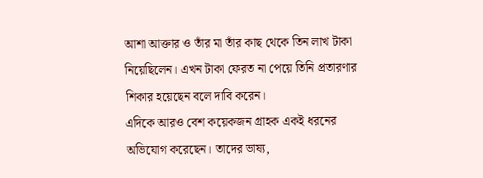আশা আক্তার ও তাঁর মা তাঁর কাছ থেকে তিন লাখ টাকা নিয়েছিলেন। এখন টাকা ফেরত না পেয়ে তিনি প্রতারণার শিকার হয়েছেন বলে দাবি করেন।
এদিকে আরও বেশ কয়েকজন গ্রাহক একই ধরনের অভিযোগ করেছেন। তাদের ভাষ্য,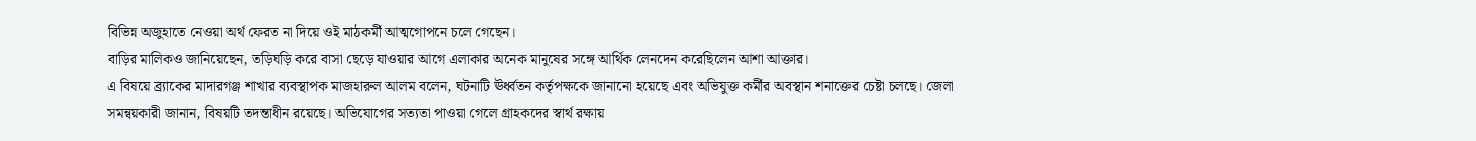বিভিন্ন অজুহাতে নেওয়া অর্থ ফেরত না দিয়ে ওই মাঠকর্মী আত্মগোপনে চলে গেছেন।
বাড়ির মালিকও জানিয়েছেন, তড়িঘড়ি করে বাসা ছেড়ে যাওয়ার আগে এলাকার অনেক মানুষের সঙ্গে আর্থিক লেনদেন করেছিলেন আশা আক্তার।
এ বিষয়ে ব্র্যাকের মাদারগঞ্জ শাখার ব্যবস্থাপক মাজহারুল আলম বলেন, ঘটনাটি ঊর্ধ্বতন কর্তৃপক্ষকে জানানো হয়েছে এবং অভিযুক্ত কর্মীর অবস্থান শনাক্তের চেষ্টা চলছে। জেলা সমন্বয়কারী জানান, বিষয়টি তদন্তাধীন রয়েছে। অভিযোগের সত্যতা পাওয়া গেলে গ্রাহকদের স্বার্থ রক্ষায়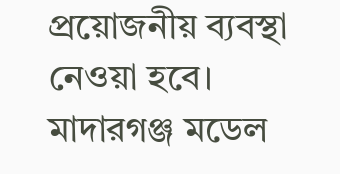প্রয়োজনীয় ব্যবস্থা নেওয়া হবে।
মাদারগঞ্জ মডেল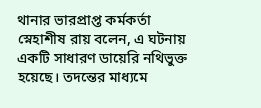থানার ভারপ্রাপ্ত কর্মকর্তা স্নেহাশীষ রায় বলেন, এ ঘটনায় একটি সাধারণ ডায়েরি নথিভুক্ত হয়েছে। তদন্তের মাধ্যমে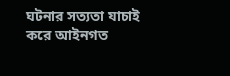ঘটনার সত্যতা যাচাই করে আইনগত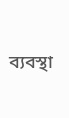ব্যবস্থা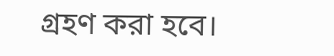গ্রহণ করা হবে।